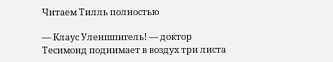Читаем Тилль полностью

— Клаус Уленшпигель! — доктор Тесимонд поднимает в воздух три листа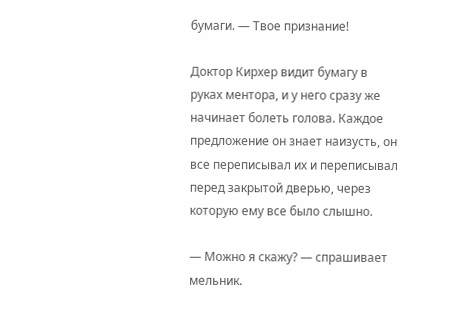бумаги. — Твое признание!

Доктор Кирхер видит бумагу в руках ментора, и у него сразу же начинает болеть голова. Каждое предложение он знает наизусть, он все переписывал их и переписывал перед закрытой дверью, через которую ему все было слышно.

— Можно я скажу? — спрашивает мельник.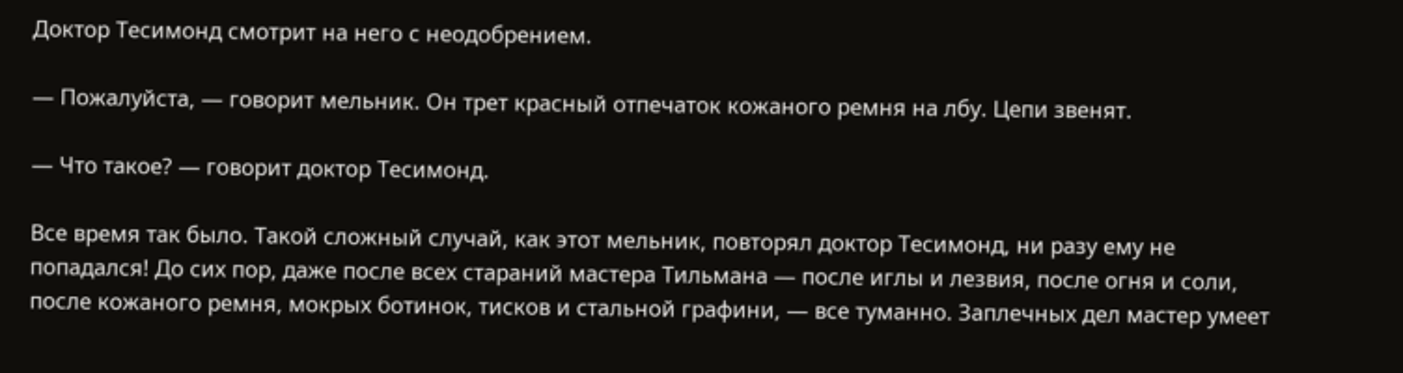Доктор Тесимонд смотрит на него с неодобрением.

— Пожалуйста, — говорит мельник. Он трет красный отпечаток кожаного ремня на лбу. Цепи звенят.

— Что такое? — говорит доктор Тесимонд.

Все время так было. Такой сложный случай, как этот мельник, повторял доктор Тесимонд, ни разу ему не попадался! До сих пор, даже после всех стараний мастера Тильмана — после иглы и лезвия, после огня и соли, после кожаного ремня, мокрых ботинок, тисков и стальной графини, — все туманно. Заплечных дел мастер умеет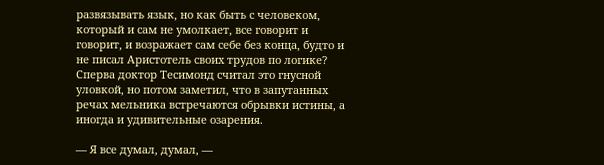развязывать язык, но как быть с человеком, который и сам не умолкает, все говорит и говорит, и возражает сам себе без конца, будто и не писал Аристотель своих трудов по логике? Сперва доктор Тесимонд считал это гнусной уловкой, но потом заметил, что в запутанных речах мельника встречаются обрывки истины, а иногда и удивительные озарения.

— Я все думал, думал, —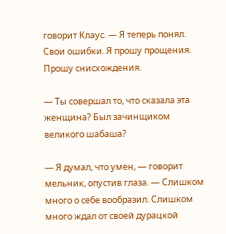говорит Клаус. — Я теперь понял. Свои ошибки. Я прошу прощения. Прошу снисхождения.

— Ты совершал то, что сказала эта женщина? Был зачинщиком великого шабаша?

— Я думал, что умен, — говорит мельник, опустив глаза. — Слишком много о себе вообразил. Слишком много ждал от своей дурацкой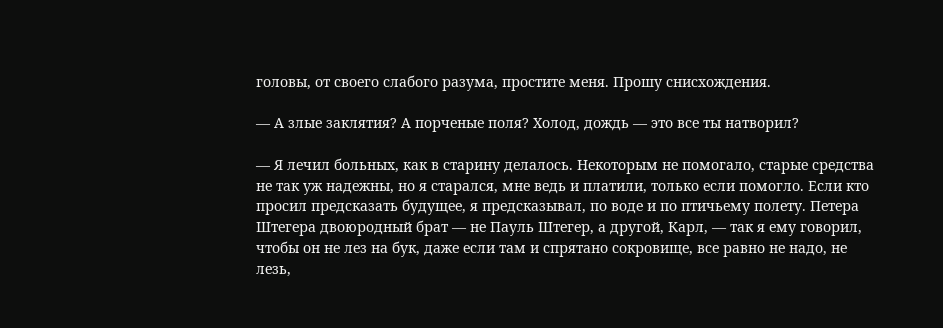головы, от своего слабого разума, простите меня. Прошу снисхождения.

— А злые заклятия? А порченые поля? Холод, дождь — это все ты натворил?

— Я лечил больных, как в старину делалось. Некоторым не помогало, старые средства не так уж надежны, но я старался, мне ведь и платили, только если помогло. Если кто просил предсказать будущее, я предсказывал, по воде и по птичьему полету. Петера Штегера двоюродный брат — не Пауль Штегер, а другой, Карл, — так я ему говорил, чтобы он не лез на бук, даже если там и спрятано сокровище, все равно не надо, не лезь,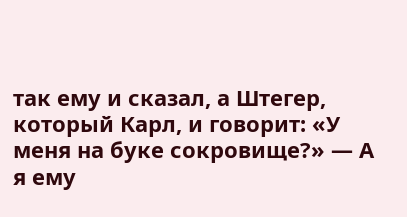так ему и сказал, а Штегер, который Карл, и говорит: «У меня на буке сокровище?» — А я ему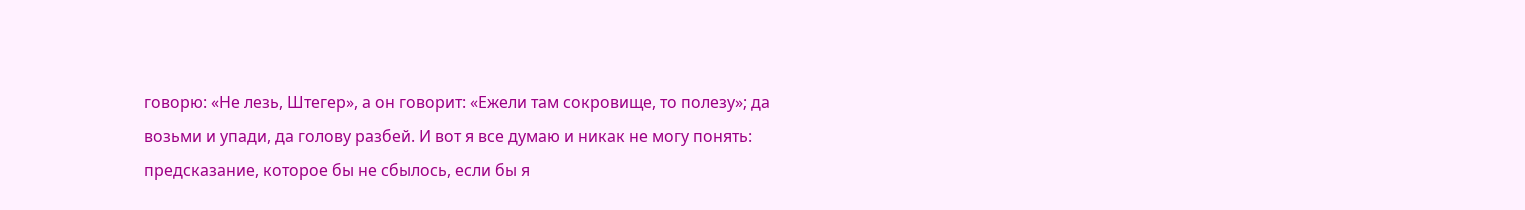говорю: «Не лезь, Штегер», а он говорит: «Ежели там сокровище, то полезу»; да возьми и упади, да голову разбей. И вот я все думаю и никак не могу понять: предсказание, которое бы не сбылось, если бы я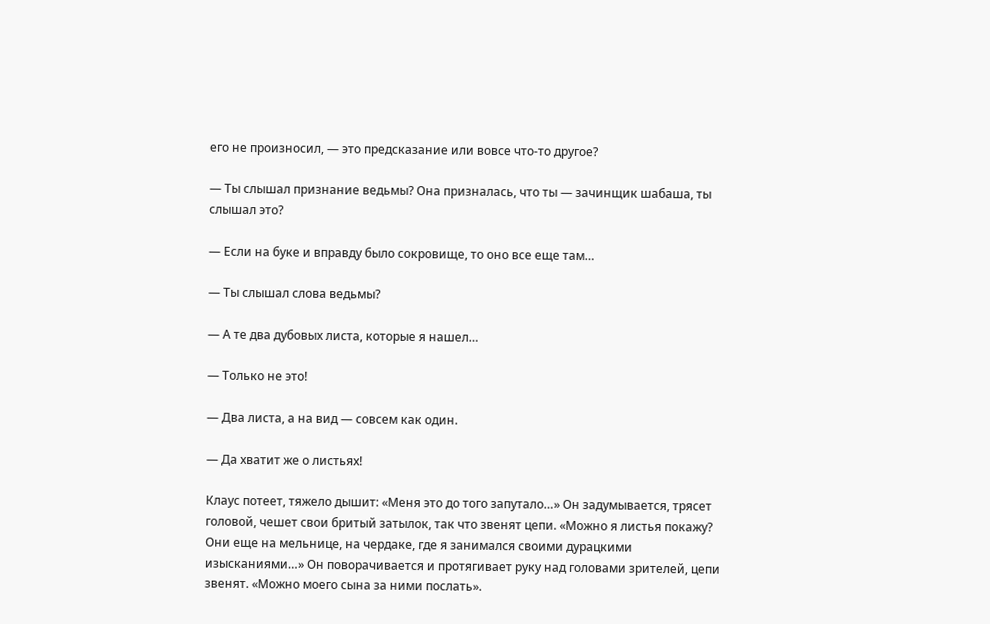его не произносил, — это предсказание или вовсе что-то другое?

— Ты слышал признание ведьмы? Она призналась, что ты — зачинщик шабаша, ты слышал это?

— Если на буке и вправду было сокровище, то оно все еще там…

— Ты слышал слова ведьмы?

— А те два дубовых листа, которые я нашел…

— Только не это!

— Два листа, а на вид — совсем как один.

— Да хватит же о листьях!

Клаус потеет, тяжело дышит: «Меня это до того запутало…» Он задумывается, трясет головой, чешет свои бритый затылок, так что звенят цепи. «Можно я листья покажу? Они еще на мельнице, на чердаке, где я занимался своими дурацкими изысканиями…» Он поворачивается и протягивает руку над головами зрителей, цепи звенят. «Можно моего сына за ними послать».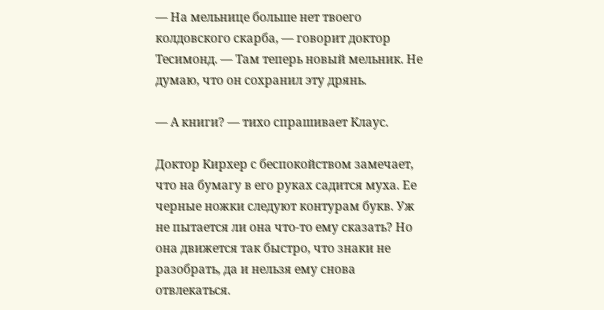— На мельнице больше нет твоего колдовского скарба, — говорит доктор Тесимонд. — Там теперь новый мельник. Не думаю, что он сохранил эту дрянь.

— А книги? — тихо спрашивает Клаус.

Доктор Кирхер с беспокойством замечает, что на бумагу в его руках садится муха. Ее черные ножки следуют контурам букв. Уж не пытается ли она что-то ему сказать? Но она движется так быстро, что знаки не разобрать, да и нельзя ему снова отвлекаться.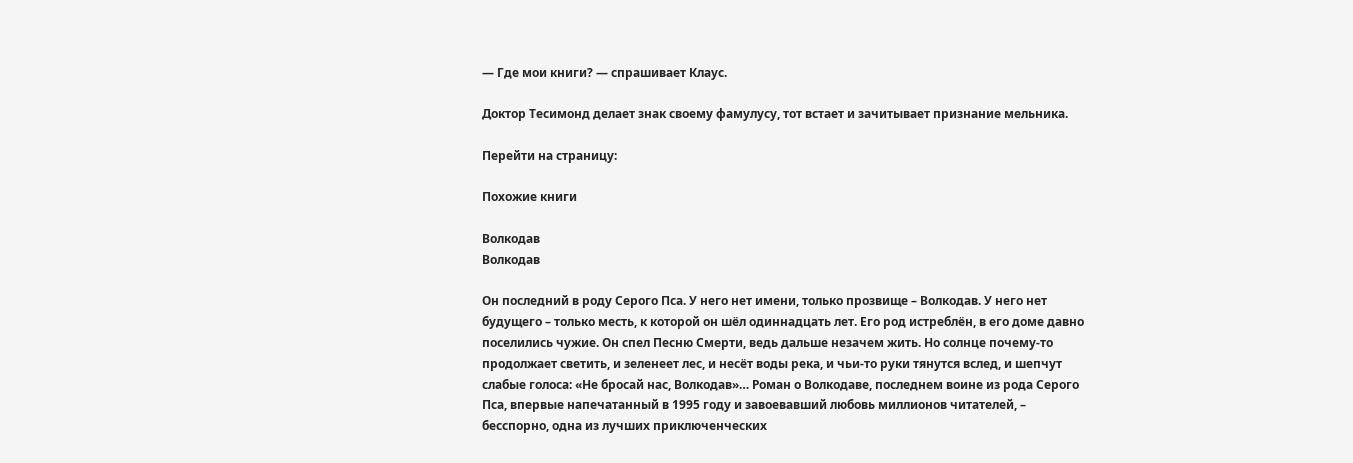— Где мои книги? — спрашивает Клаус.

Доктор Тесимонд делает знак своему фамулусу, тот встает и зачитывает признание мельника.

Перейти на страницу:

Похожие книги

Волкодав
Волкодав

Он последний в роду Серого Пса. У него нет имени, только прозвище – Волкодав. У него нет будущего – только месть, к которой он шёл одиннадцать лет. Его род истреблён, в его доме давно поселились чужие. Он спел Песню Смерти, ведь дальше незачем жить. Но солнце почему-то продолжает светить, и зеленеет лес, и несёт воды река, и чьи-то руки тянутся вслед, и шепчут слабые голоса: «Не бросай нас, Волкодав»… Роман о Волкодаве, последнем воине из рода Серого Пса, впервые напечатанный в 1995 году и завоевавший любовь миллионов читателей, – бесспорно, одна из лучших приключенческих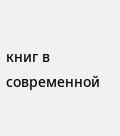книг в современной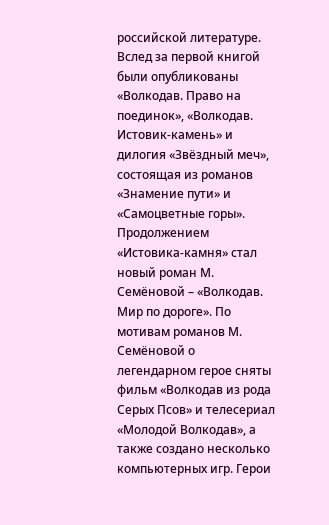российской литературе. Вслед за первой книгой были опубликованы «Волкодав. Право на поединок», «Волкодав. Истовик-камень» и дилогия «Звёздный меч», состоящая из романов «Знамение пути» и «Самоцветные горы». Продолжением «Истовика-камня» стал новый роман М. Семёновой – «Волкодав. Мир по дороге». По мотивам романов М. Семёновой о легендарном герое сняты фильм «Волкодав из рода Серых Псов» и телесериал «Молодой Волкодав», а также создано несколько компьютерных игр. Герои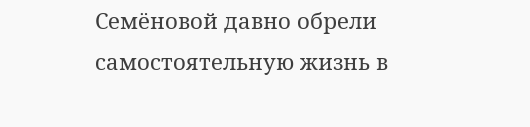Семёновой давно обрели самостоятельную жизнь в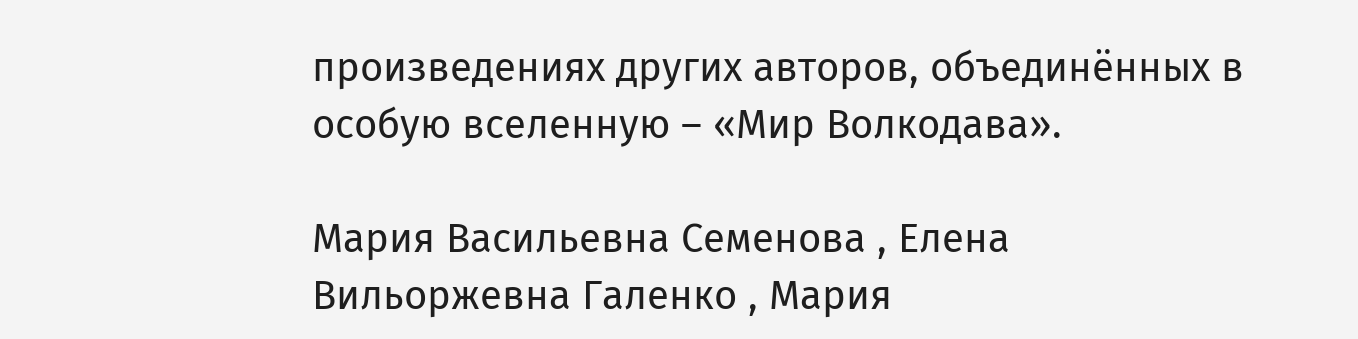произведениях других авторов, объединённых в особую вселенную – «Мир Волкодава».

Мария Васильевна Семенова , Елена Вильоржевна Галенко , Мария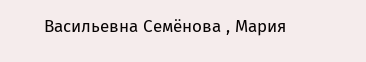Васильевна Семёнова , Мария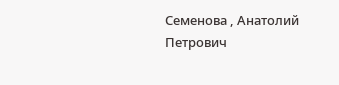Семенова , Анатолий Петрович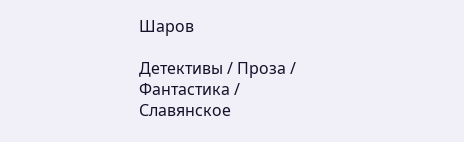Шаров

Детективы / Проза / Фантастика / Славянское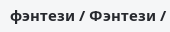фэнтези / Фэнтези /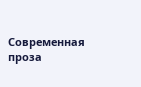Современная проза